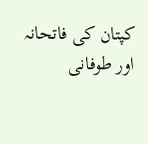کپتان کی فاتحانہ اور طوفانی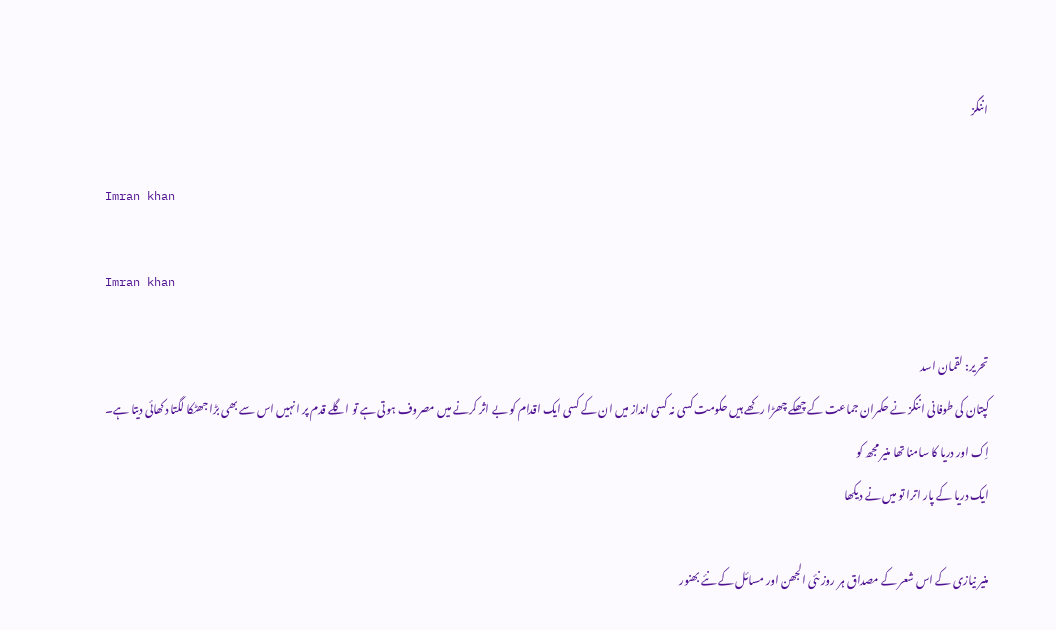اننگز

Imran khan

Imran khan

تحریر: لقمان اسد
کپتان کی طوفانی اننگز نے حکمران جماعت کے چھکے چھڑا رکھے ہیں حکومت کسی نہ کسی انداز میں ان کے کسی ایک اقدام کو بے اثر کرنے میں مصروف ہوتی ہے تو اگلے قدم پر انہیں اس سے بھی بڑا جھٹکا لگتا دکھائی دیتا ہے۔
اِک اور دریا کا سامنا تھا منیر مجھ کو
ایک دریا کے پار اترا تو میں نے دیکھا

منیر نیازی کے اس شعر کے مصداق ہر روز نئی الجھن اور مسائل کے نئے بھنور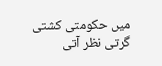میں حکومتی کشتی گرتی نظر آتی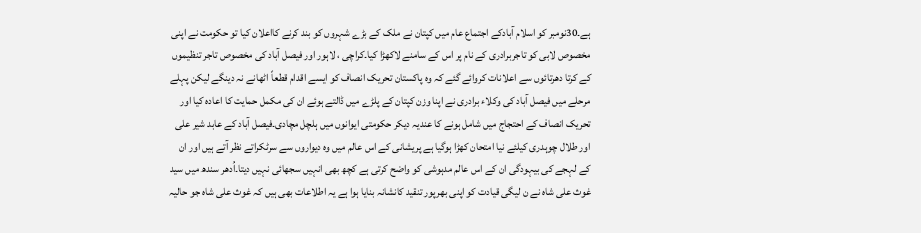ہے۔30نومبر کو اسلام آبادکے اجتماع عام میں کپتان نے ملک کے بڑے شہروں کو بند کرنے کااعلان کیا تو حکومت نے اپنی مخصوص لابی کو تاجربرادری کے نام پر اس کے سامنے لاکھڑا کیا۔کراچی ، لاہور اور فیصل آباد کی مخصوص تاجر تنظیموں کے کرتا دھرتائوں سے اعلانات کروائے گئے کہ وہ پاکستان تحریک انصاف کو ایسے اقدام قطعاً اٹھانے نہ دینگے لیکن پہلے مرحلے میں فیصل آباد کی وکلاء برادری نے اپنا وزن کپتان کے پلڑے میں ڈالتے ہوئے ان کی مکمل حمایت کا اعادہ کیا اور تحریک انصاف کے احتجاج میں شامل ہونے کا عندیہ دیکر حکومتی ایوانوں میں ہلچل مچادی۔فیصل آباد کے عابد شیر علی اور طلال چوہدری کیلئے نیا امتحان کھڑا ہوگیا ہے پریشانی کے اس عالم میں وہ دیواروں سے سرٹکراتے نظر آتے ہیں اور ان کے لہجے کی بیہودگی ان کے اس عالم مدہوشی کو واضح کرتی ہے کچھ بھی انہیں سجھائی نہیں دیتا۔اُدھر سندھ میں سید غوث علی شاہ نے ن لیگی قیادت کو اپنی بھرپور تنقید کانشانہ بنایا ہوا ہے یہ اطلاعات بھی ہیں کہ غوث علی شاہ جو حالیہ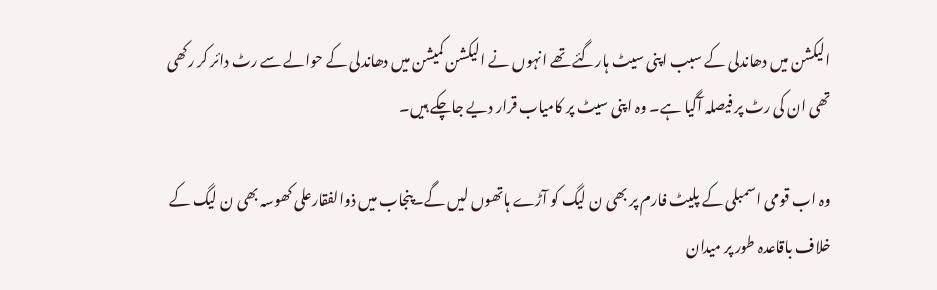الیکشن میں دھاندلی کے سبب اپنی سیٹ ہارگئے تھے انہوں نے الیکشن کمیشن میں دھاندلی کے حوالے سے رٹ دائر کر رکھی تھی ان کی رٹ پر فیصلہ آگیا ہے۔ وہ اپنی سیٹ پر کامیاب قرار دیے جاچکے ہیں۔

وہ اب قومی اسمبلی کے پلیٹ فارم پر بھی ن لیگ کو آڑے ہاتھوں لیں گے۔پنجاب میں ذوالفقارعلی کھوسہ بھی ن لیگ کے خلاف باقاعدہ طور پر میدان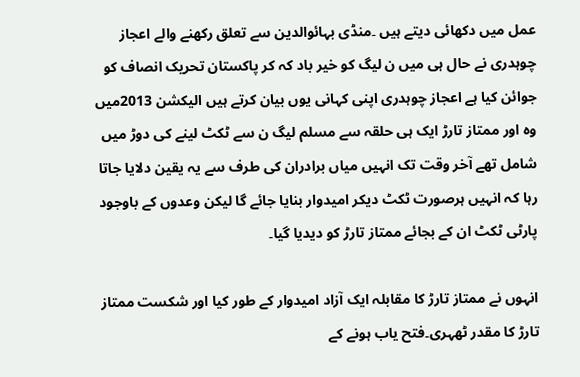عمل میں دکھائی دیتے ہیں ۔منڈی بہائوالدین سے تعلق رکھنے والے اعجاز چوہدری نے حال ہی میں ن لیگ کو خیر باد کہ کر پاکستان تحریک انصاف کو جوائن کیا ہے اعجاز چوہدری اپنی کہانی یوں بیان کرتے ہیں الیکشن 2013میں وہ اور ممتاز تارڑ ایک ہی حلقہ سے مسلم لیگ ن سے ٹکٹ لینے کی دوڑ میں شامل تھے آخر وقت تک انہیں میاں برادران کی طرف سے یہ یقین دلایا جاتا رہا کہ انہیں ہرصورت ٹکٹ دیکر امیدوار بنایا جائے گا لیکن وعدوں کے باوجود پارٹی ٹکٹ ان کے بجائے ممتاز تارڑ کو دیدیا گیا۔

انہوں نے ممتاز تارڑ کا مقابلہ ایک آزاد امیدوار کے طور کیا اور شکست ممتاز تارڑ کا مقدر ٹھہری۔فتح یاب ہونے کے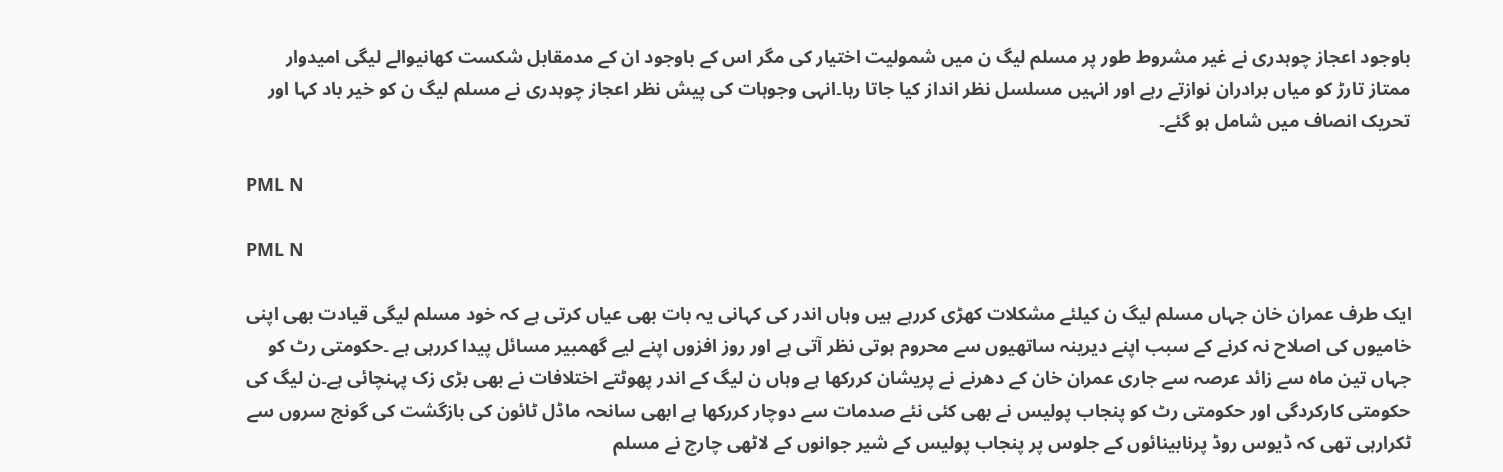باوجود اعجاز چوہدری نے غیر مشروط طور پر مسلم لیگ ن میں شمولیت اختیار کی مگر اس کے باوجود ان کے مدمقابل شکست کھانیوالے لیگی امیدوار ممتاز تارڑ کو میاں برادران نوازتے رہے اور انہیں مسلسل نظر انداز کیا جاتا رہا۔انہی وجوہات کی پیش نظر اعجاز چوہدری نے مسلم لیگ ن کو خیر باد کہا اور تحریک انصاف میں شامل ہو گئے۔

PML N

PML N

ایک طرف عمران خان جہاں مسلم لیگ ن کیلئے مشکلات کھڑی کررہے ہیں وہاں اندر کی کہانی یہ بات بھی عیاں کرتی ہے کہ خود مسلم لیگی قیادت بھی اپنی خامیوں کی اصلاح نہ کرنے کے سبب اپنے دیرینہ ساتھیوں سے محروم ہوتی نظر آتی ہے اور روز افزوں اپنے لیے گھمبیر مسائل پیدا کررہی ہے ۔حکومتی رٹ کو جہاں تین ماہ سے زائد عرصہ سے جاری عمران خان کے دھرنے نے پریشان کررکھا ہے وہاں ن لیگ کے اندر پھوٹتے اختلافات نے بھی بڑی زک پہنچائی ہے۔ن لیگ کی حکومتی کارکردگی اور حکومتی رٹ کو پنجاب پولیس نے بھی کئی نئے صدمات سے دوچار کررکھا ہے ابھی سانحہ ماڈل ٹائون کی بازگشت کی گونج سروں سے ٹکرارہی تھی کہ ڈیوس روڈ پرنابینائوں کے جلوس پر پنجاب پولیس کے شیر جوانوں کے لاٹھی چارج نے مسلم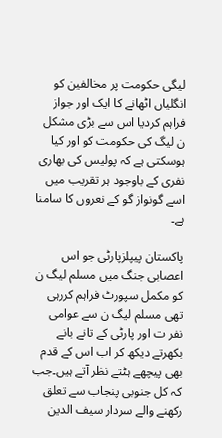لیگی حکومت پر مخالفین کو انگلیاں اٹھانے کا ایک اور جواز فراہم کردیا اس سے بڑی مشکل ن لیگ کی حکومت کو اور کیا ہوسکتی ہے کہ پولیس کی بھاری نفری کے باوجود ہر تقریب میں اسے گونواز گو کے نعروں کا سامنا ہے۔

پاکستان پیپلزپارٹی جو اس اعصابی جنگ میں مسلم لیگ ن کو مکمل سپورٹ فراہم کررہی تھی مسلم لیگ ن سے عوامی نفر ت اور پارٹی کے تانے بانے بکھرتے دیکھ کر اب اس کے قدم بھی پیچھے ہٹتے نظر آتے ہیں۔جب کہ کل جنوبی پنجاب سے تعلق رکھنے والے سردار سیف الدین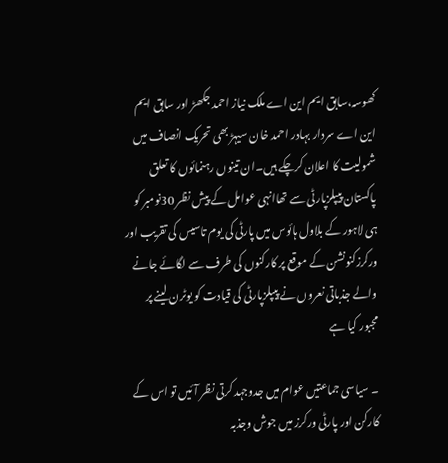کھوسہ،سابق ایم این اے ملک نیاز احمد جکھڑ اور سابق ایم این اے سردار بہادر احمد خان سیہڑ بھی تحریک انصاف میں شمولیت کا اعلان کرچکے ہیں۔ان تینوں رہنمائوں کا تعلق پاکستان پیپلزپارٹی سے تھاانہی عوامل کے پیش نظر 30نومبر کو ہی لاہور کے بلاول ہائوس میں پارٹی کی یوم تاسیس کی تقریب اور ورکرزکنونشن کے موقع پر کارکنوں کی طرف سے لگائے جانے والے جذباتی نعروں نے پیپلزپارٹی کی قیادت کو یوٹرن لینے پر مجبور کیا ہے

۔ سیاسی جماعتیں عوام میں جدوجہد کرتی نظر آئیں تو اس کے کارکن اور پارٹی ورکرز میں جوش وجذبہ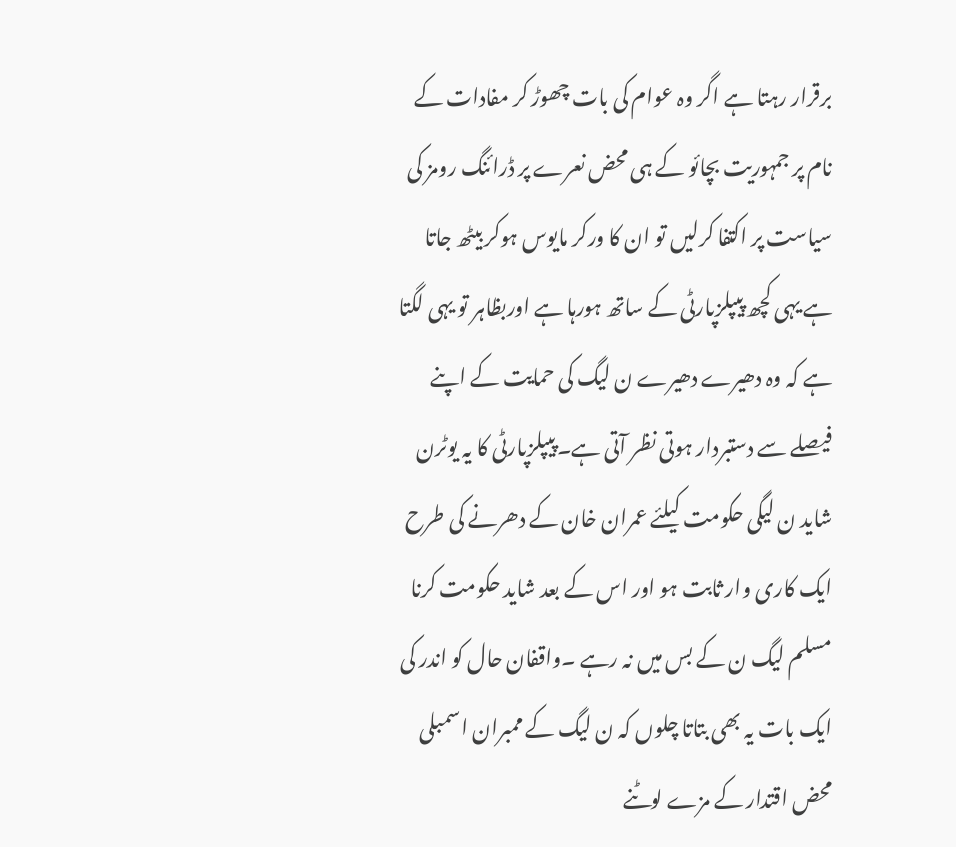برقرار رہتا ہے اگر وہ عوام کی بات چھوڑ کر مفادات کے نام پر جمہوریت بچائو کے ہی محض نعرے پر ڈرائنگ رومز کی سیاست پر اکتفا کرلیں تو ان کا ورکر مایوس ہوکر بیٹھ جاتا ہے یہی کچھ پیپلزپارٹی کے ساتھ ہورہا ہے اوربظاہر تو یہی لگتا ہے کہ وہ دھیرے دھیرے ن لیگ کی حمایت کے اپنے فیصلے سے دستبردار ہوتی نظر آتی ہے۔پیپلزپارٹی کا یہ یوٹرن شاید ن لیگی حکومت کیلئے عمران خان کے دھرنے کی طرح ایک کاری وار ثابت ہو اور اس کے بعد شاید حکومت کرنا مسلم لیگ ن کے بس میں نہ رہے ۔واقفان حال کو اندر کی ایک بات یہ بھی بتاتا چلوں کہ ن لیگ کے ممبران اسمبلی محض اقتدار کے مزے لوٹنے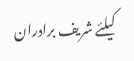کیلئے شریف برادران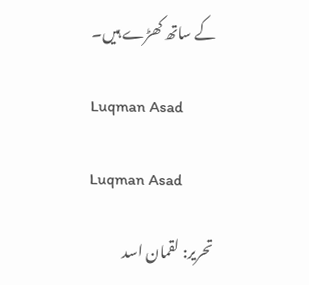کے ساتھ کھڑے ہیں۔

Luqman Asad

Luqman Asad

تحریر: لقمان اسد